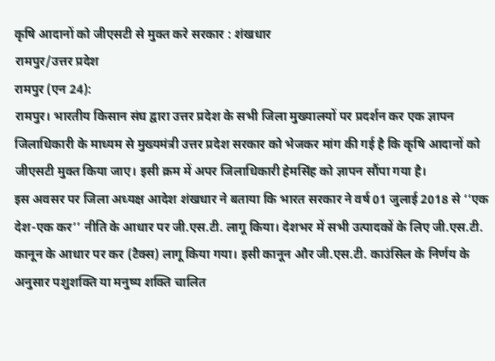कृषि आदानों को जीएसटी से मुक्त करे सरकार : शंखधार
रामपुर/उत्तर प्रदेश
रामपुर (एन 24):
रामपुर। भारतीय किसान संघ द्वारा उत्तर प्रदेश के सभी जिला मुख्यालयों पर प्रदर्शन कर एक ज्ञापन जिलाधिकारी के माध्यम से मुख्यमंत्री उत्तर प्रदेश सरकार को भेजकर मांग की गई है कि कृषि आदानों को जीएसटी मुक्त किया जाए। इसी क्रम में अपर जिलाधिकारी हेमसिंह को ज्ञापन सौंपा गया है।
इस अवसर पर जिला अध्यक्ष आदेश शंखधार ने बताया कि भारत सरकार ने वर्ष 01 जुलाई 2018 से ‘‘एक देश-एक कर’’ नीति के आधार पर जी.एस.टी. लागू किया। देशभर में सभी उत्पादकों के लिए जी.एस.टी.
कानून के आधार पर कर (टैक्स) लागू किया गया। इसी कानून और जी.एस.टी. काउंसिल के निर्णय के अनुसार पशुशक्ति या मनुष्य शक्ति चालित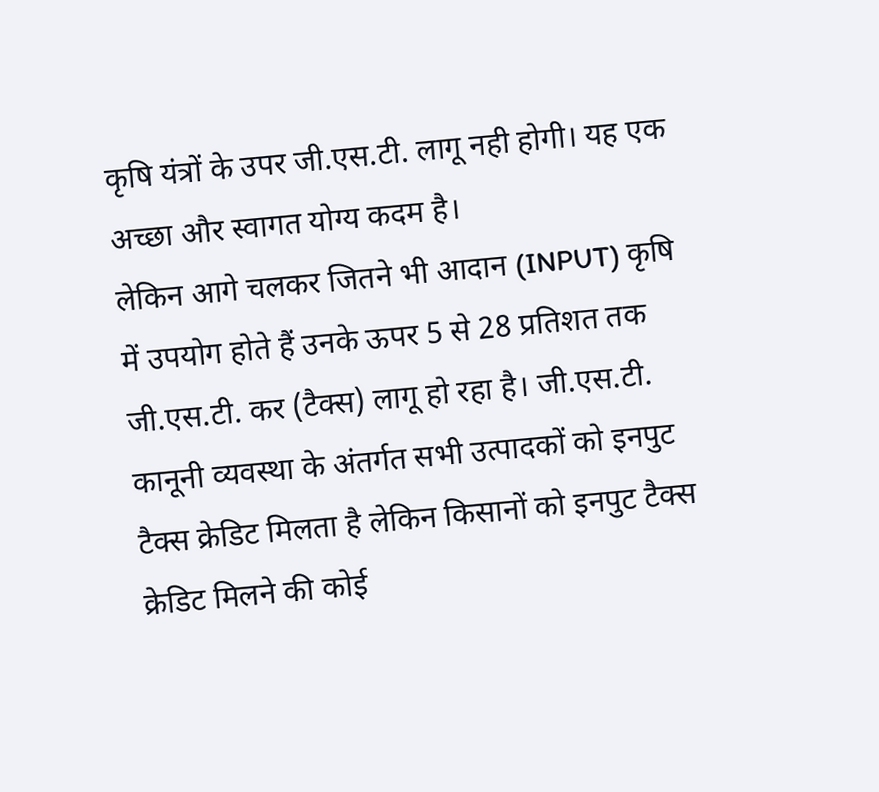कृषि यंत्रों के उपर जी.एस.टी. लागू नही होगी। यह एक अच्छा और स्वागत योग्य कदम है।
लेकिन आगे चलकर जितने भी आदान (INPUT) कृषि में उपयोग होते हैं उनके ऊपर 5 से 28 प्रतिशत तक जी.एस.टी. कर (टैक्स) लागू हो रहा है। जी.एस.टी. कानूनी व्यवस्था के अंतर्गत सभी उत्पादकों को इनपुट टैक्स क्रेडिट मिलता है लेकिन किसानों को इनपुट टैक्स क्रेडिट मिलने की कोई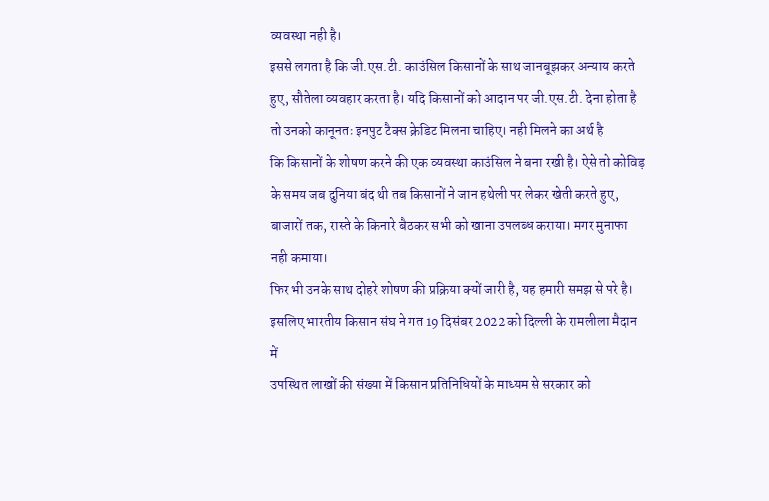व्यवस्था नही है।
इससे लगता है कि जी.एस.टी. काउंसिल किसानों के साथ जानबूझकर अन्याय करते हुए, सौतेला व्यवहार करता है। यदि किसानों को आदान पर जी.एस.टी. देना होता है तो उनको कानूनतः इनपुट टैक्स क्रेडिट मिलना चाहिए। नही मिलने का अर्थ है
कि किसानों के शोषण करने की एक व्यवस्था काउंसिल ने बना रखी है। ऐसे तो कोविड़ के समय जब दुनिया बंद थी तब किसानों ने जान हथेली पर लेकर खेती करते हुए, बाजारों तक, रास्ते के किनारे बैठकर सभी को खाना उपलब्ध कराया। मगर मुनाफा नही कमाया।
फिर भी उनके साथ दोहरे शोषण की प्रक्रिया क्यों जारी है, यह हमारी समझ से परे है। इसलिए भारतीय किसान संघ ने गत 19 दिसंबर 2022 को दिल्ली के रामलीला मैदान में
उपस्थित लाखों की संख्या में किसान प्रतिनिधियों के माध्यम से सरकार को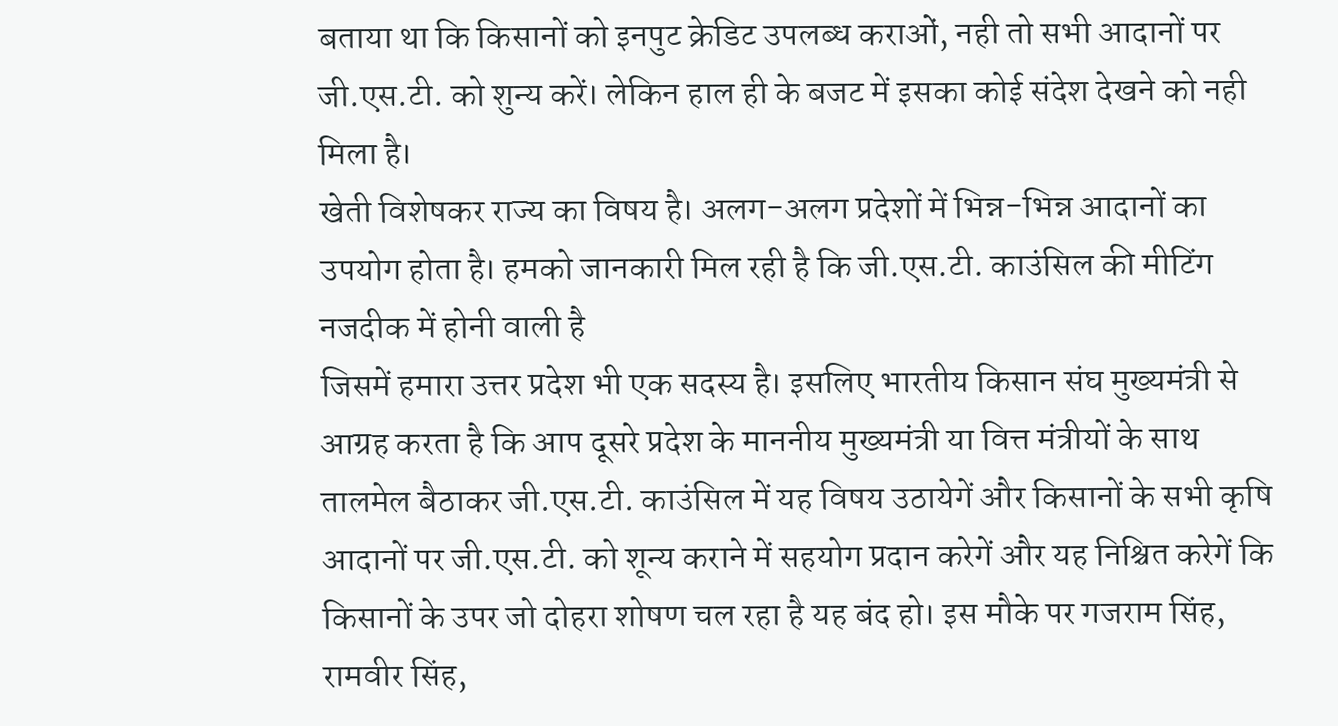बताया था कि किसानों को इनपुट क्रेडिट उपलब्ध कराओं, नही तो सभी आदानों पर जी.एस.टी. को शुन्य करें। लेकिन हाल ही के बजट में इसका कोई संदेश देखने को नही मिला है।
खेती विशेषकर राज्य का विषय है। अलग-अलग प्रदेशों में भिन्न-भिन्न आदानों का उपयोग होता है। हमको जानकारी मिल रही है कि जी.एस.टी. काउंसिल की मीटिंग नजदीक में होनी वाली है
जिसमें हमारा उत्तर प्रदेश भी एक सदस्य है। इसलिए भारतीय किसान संघ मुख्यमंत्री से आग्रह करता है कि आप दूसरे प्रदेश के माननीय मुख्यमंत्री या वित्त मंत्रीयों के साथ तालमेल बैठाकर जी.एस.टी. काउंसिल में यह विषय उठायेगें और किसानों के सभी कृषि
आदानों पर जी.एस.टी. को शून्य कराने में सहयोग प्रदान करेगें और यह निश्चित करेगें कि किसानों के उपर जो दोहरा शोषण चल रहा है यह बंद हो। इस मौके पर गजराम सिंह, रामवीर सिंह,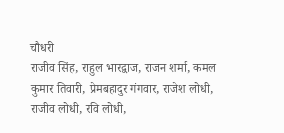चौधरी
राजीव सिंह, राहुल भारद्वाज, राजन शर्मा, कमल कुमार तिवारी, प्रेमबहादुर गंगवार, राजेश लोधी, राजीव लोधी, रवि लोधी,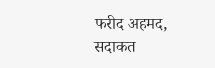फरीद अहमद, सदाकत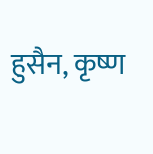हुसैन, कृष्ण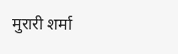मुरारी शर्मा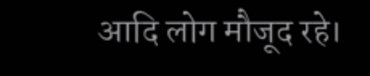आदि लोग मौजूद रहे।